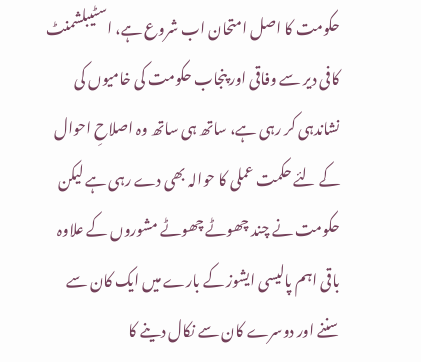حکومت کا اصل امتحان اب شروع ہے، اسٹیبلشمنٹ کافی دیر سے وفاقی اور پنجاب حکومت کی خامیوں کی نشاندہی کر رہی ہے، ساتھ ہی ساتھ وہ اصلاحِ احوال کے لئے حکمت عملی کا حوالہ بھی دے رہی ہے لیکن حکومت نے چند چھوٹے چھوٹے مشوروں کے علاوہ باقی اہم پالیسی ایشوز کے بارے میں ایک کان سے سننے اور دوسرے کان سے نکال دینے کا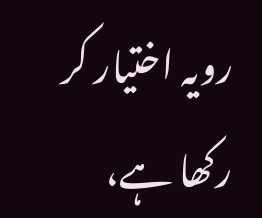رویہ اختیار کر رکھا ہے،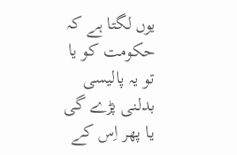یوں لگتا ہے کہ حکومت کو یا تو یہ پالیسی بدلنی پڑے گی یا پھر اِس کے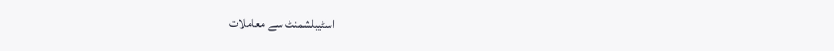اسٹیبلشمنٹ سے معاملات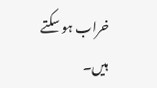خراب ہو سکتے ہیں۔